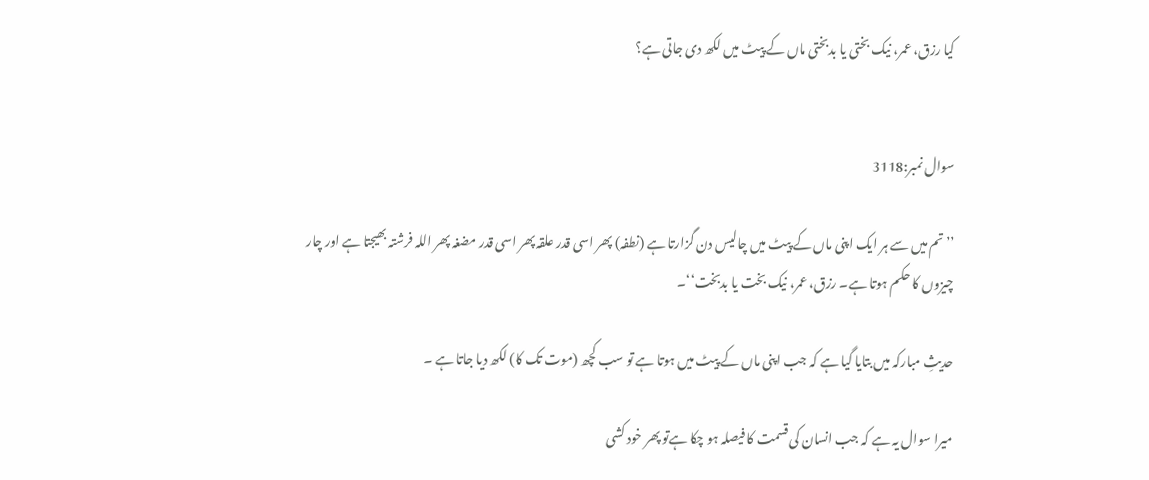کیا رزق، عمر، نیک بختی یا بدبختی ماں کے پیٹ میں‌ لکھ دی جاتی ہے؟


سوال نمبر:3118

’’تم میں سے ہر ایک اپنی ماں کے پیٹ میں چالیس دن گزارتا ہے (نطفہ) پھر اسی قدر علقہ پھر اسی قدر مضغہ پھر اللہ فرشتہ بھیجتا ہے اور چار چیزوں کا حکم ہوتا ہے۔ رزق، عمر، نیک بخت یا بدبخت‘‘۔

حدیثِ مبارکہ میں‌ بتایا گیا ہے کہ جب اپنی ماں کے پیٹ میں‌ ہوتا ہے تو سب کچھ (موت تک کا) لکھ دیا جاتا ہے ۔

میرا سوال یہ ہے کہ جب انسان کی قسمت کا فیصلہ ہو چکا ہےتو پھر خود کشی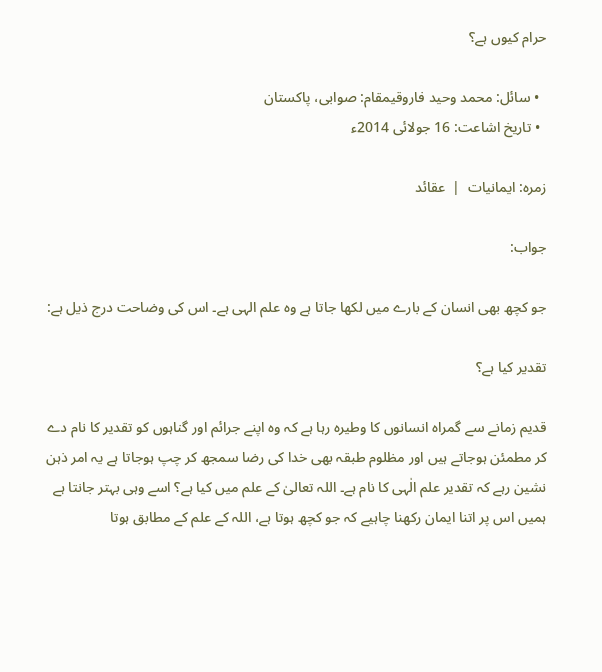حرام کیوں ہے؟

  • سائل: محمد وحید فاروقیمقام: صوابی، پاکستان
  • تاریخ اشاعت: 16 جولائی 2014ء

زمرہ: ایمانیات  |  عقائد

جواب:

جو کچھ بھی انسان کے بارے میں لکھا جاتا ہے وہ علم الہی ہے۔ اس کی وضاحت درج ذیل ہے:

تقدیر کیا ہے؟

قدیم زمانے سے گمراہ انسانوں کا وطیرہ رہا ہے کہ وہ اپنے جرائم اور گناہوں کو تقدیر کا نام دے کر مطمئن ہوجاتے ہیں اور مظلوم طبقہ بھی خدا کی رضا سمجھ کر چپ ہوجاتا ہے یہ امر ذہن نشین رہے کہ تقدیر علم الٰہی کا نام ہے۔ اللہ تعالیٰ کے علم میں کیا ہے؟ اسے وہی بہتر جانتا ہے ہمیں اس پر اتنا ایمان رکھنا چاہیے کہ جو کچھ ہوتا ہے، اللہ کے علم کے مطابق ہوتا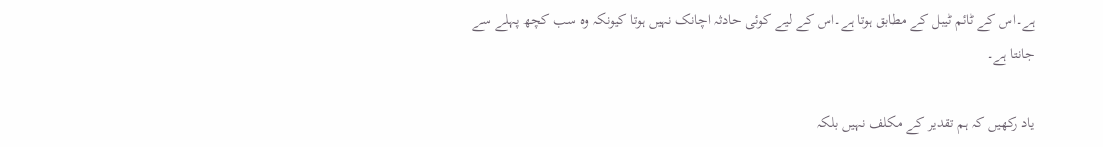ہے۔اس کے ٹائم ٹیبل کے مطابق ہوتا ہے۔اس کے لیے کوئی حادثہ اچانک نہیں ہوتا کیونکہ وہ سب کچھ پہلے سے جانتا ہے۔

یاد رکھیں کہ ہم تقدیر کے مکلف نہیں بلکہ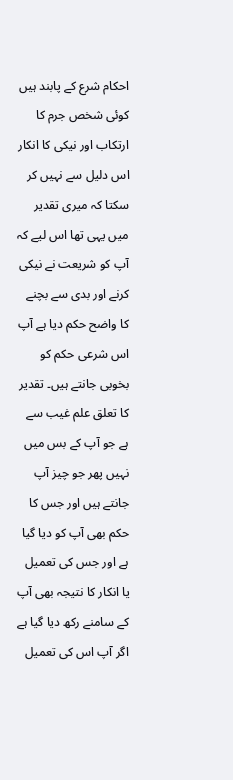احکام شرع کے پابند ہیں کوئی شخص جرم کا ارتکاب اور نیکی کا انکار اس دلیل سے نہیں کر سکتا کہ میری تقدیر میں یہی تھا اس لیے کہ آپ کو شریعت نے نیکی کرنے اور بدی سے بچنے کا واضح حکم دیا ہے آپ اس شرعی حکم کو بخوبی جانتے ہیں۔ تقدیر کا تعلق علم غیب سے ہے جو آپ کے بس میں نہیں پھر جو چیز آپ جانتے ہیں اور جس کا حکم بھی آپ کو دیا گیا ہے اور جس کی تعمیل یا انکار کا نتیجہ بھی آپ کے سامنے رکھ دیا گیا ہے اگر آپ اس کی تعمیل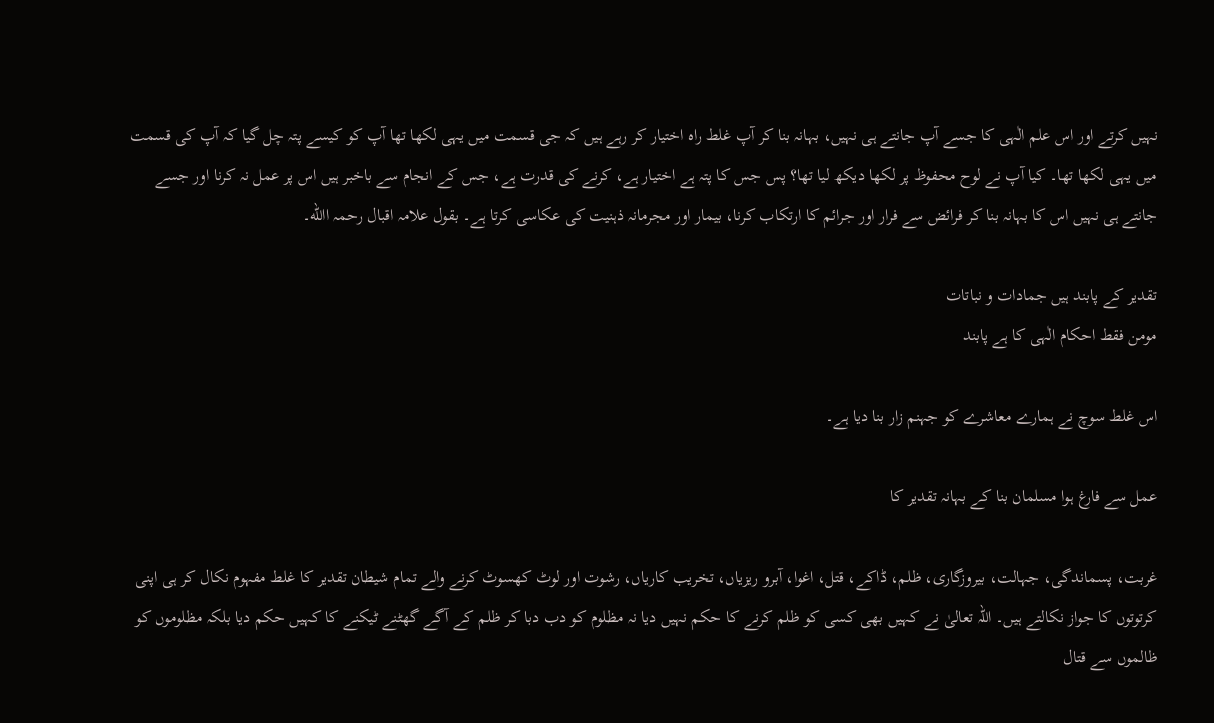نہیں کرتے اور اس علم الٰہی کا جسے آپ جانتے ہی نہیں، بہانہ بنا کر آپ غلط راہ اختیار کر رہے ہیں کہ جی قسمت میں یہی لکھا تھا آپ کو کیسے پتہ چل گیا کہ آپ کی قسمت میں یہی لکھا تھا۔ کیا آپ نے لوح محفوظ پر لکھا دیکھ لیا تھا؟ پس جس کا پتہ ہے اختیار ہے، کرنے کی قدرت ہے، جس کے انجام سے باخبر ہیں اس پر عمل نہ کرنا اور جسے جانتے ہی نہیں اس کا بہانہ بنا کر فرائض سے فرار اور جرائم کا ارتکاب کرنا، بیمار اور مجرمانہ ذہنیت کی عکاسی کرتا ہے۔ بقول علامہ اقبال رحمہ االله۔

تقدیر کے پابند ہیں جمادات و نباتات
مومن فقط احکام الٰہی کا ہے پابند

اس غلط سوچ نے ہمارے معاشرے کو جہنم زار بنا دیا ہے۔

عمل سے فارغ ہوا مسلمان بنا کے بہانہ تقدیر کا

غربت، پسماندگی، جہالت، بیروزگاری، ظلم، ڈاکے، قتل، اغوا، آبرو ریزیاں، تخریب کاریاں، رشوت اور لوٹ کھسوٹ کرنے والے تمام شیطان تقدیر کا غلط مفہوم نکال کر ہی اپنی کرتوتوں کا جواز نکالتے ہیں۔ اللہ تعالیٰ نے کہیں بھی کسی کو ظلم کرنے کا حکم نہیں دیا نہ مظلوم کو دب دبا کر ظلم کے آگے گھٹنے ٹیکنے کا کہیں حکم دیا بلکہ مظلوموں کو ظالموں سے قتال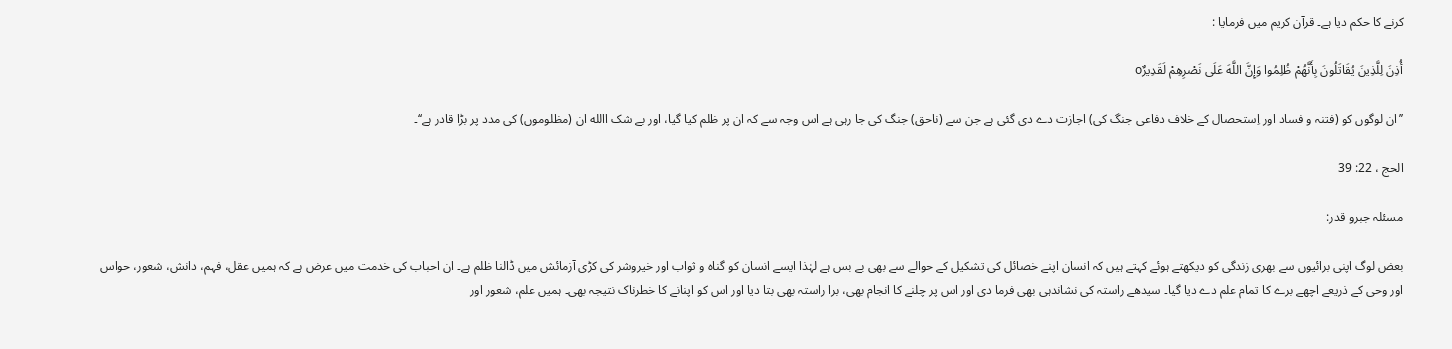کرنے کا حکم دیا ہے۔ قرآن کریم میں فرمایا :

أُذِنَ لِلَّذِينَ يُقَاتَلُونَ بِأَنَّهُمْ ظُلِمُوا وَإِنَّ اللَّهَ عَلَى نَصْرِهِمْ لَقَدِيرٌo

’’ان لوگوں کو (فتنہ و فساد اور اِستحصال کے خلاف دفاعی جنگ کی) اجازت دے دی گئی ہے جن سے (ناحق) جنگ کی جا رہی ہے اس وجہ سے کہ ان پر ظلم کیا گیا، اور بے شک االله ان (مظلوموں) کی مدد پر بڑا قادر ہے‘‘۔

الحج ، 22: 39

مسئلہ جبرو قدر:

بعض لوگ اپنی برائیوں سے بھری زندگی کو دیکھتے ہوئے کہتے ہیں کہ انسان اپنے خصائل کی تشکیل کے حوالے سے بھی بے بس ہے لہٰذا ایسے انسان کو گناہ و ثواب اور خیروشر کی کڑی آزمائش میں ڈالنا ظلم ہے۔ ان احباب کی خدمت میں عرض ہے کہ ہمیں عقل، فہم، دانش، شعور، حواس اور وحی کے ذریعے اچھے برے کا تمام علم دے دیا گیا۔ سیدھے راستہ کی نشاندہی بھی فرما دی اور اس پر چلنے کا انجام بھی، برا راستہ بھی بتا دیا اور اس کو اپنانے کا خطرناک نتیجہ بھی۔ ہمیں علم، شعور اور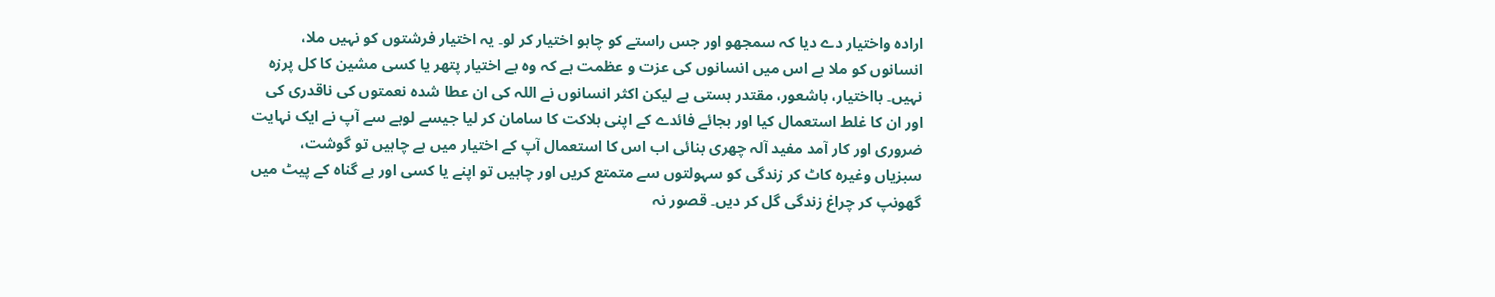ارادہ واختیار دے دیا کہ سمجھو اور جس راستے کو چاہو اختیار کر لو۔ یہ اختیار فرشتوں کو نہیں ملا، انسانوں کو ملا ہے اس میں انسانوں کی عزت و عظمت ہے کہ وہ بے اختیار پتھر یا کسی مشین کا کل پرزہ نہیں۔ بااختیار، باشعور، مقتدر ہستی ہے لیکن اکثر انسانوں نے اللہ کی ان عطا شدہ نعمتوں کی ناقدری کی اور ان کا غلط استعمال کیا اور بجائے فائدے کے اپنی ہلاکت کا سامان کر لیا جیسے لوہے سے آپ نے ایک نہایت ضروری اور کار آمد مفید آلہ چھری بنائی اب اس کا استعمال آپ کے اختیار میں ہے چاہیں تو گوشت، سبزیاں وغیرہ کاٹ کر زندگی کو سہولتوں سے متمتع کریں اور چاہیں تو اپنے یا کسی اور بے گناہ کے پیٹ میں گھونپ کر چراغ زندگی گل کر دیں۔ قصور نہ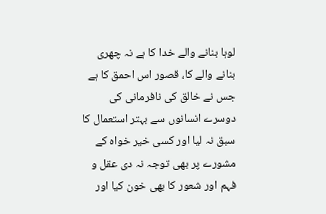لوہا بنانے والے خدا کا ہے نہ چھری بنانے والے کا، قصور اس احمق کا ہے جس نے خالق کی نافرمانی کی دوسرے انسانوں سے بہتر استعمال کا سبق نہ لیا اور کسی خیر خواہ کے مشورے پر بھی توجہ نہ دی عقل و فہم اور شعور کا بھی خون کیا اور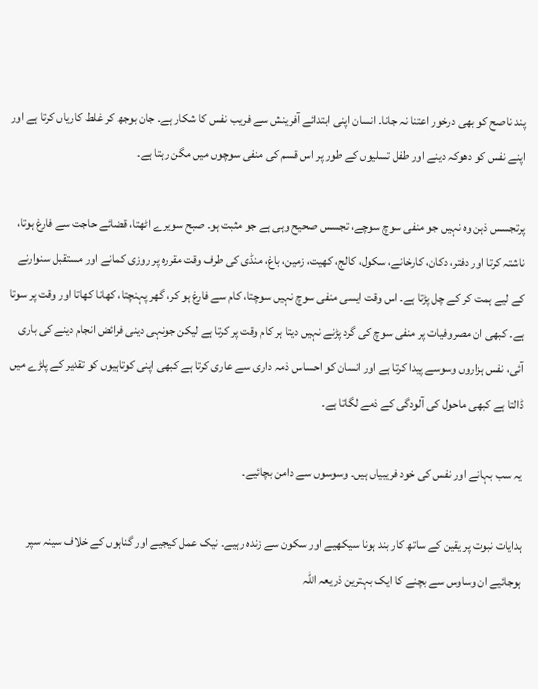پند ناصح کو بھی درخور اعتنا نہ جانا۔ انسان اپنی ابتدائے آفرینش سے فریب نفس کا شکار ہے۔ جان بوجھ کر غلط کاریاں کرتا ہے اور اپنے نفس کو دھوکہ دینے اور طفل تسلیوں کے طور پر اس قسم کی منفی سوچوں میں مگن رہتا ہے۔

پرتجسس ذہن وہ نہیں جو منفی سوچ سوچے، تجسس صحیح وہی ہے جو مثبت ہو۔ صبح سویرے اٹھتا، قضائے حاجت سے فارغ ہوتا، ناشتہ کرتا اور دفتر، دکان، کارخانے، سکول، کالج، کھیت، زمین، باغ، منڈی کی طرف وقت مقررہ پر روزی کمانے اور مستقبل سنوارنے کے لیے ہمت کر کے چل پڑتا ہے۔ اس وقت ایسی منفی سوچ نہیں سوچتا، کام سے فارغ ہو کر، گھر پہنچتا، کھانا کھاتا اور وقت پر سوتا ہے۔ کبھی ان مصروفیات پر منفی سوچ کی گرد پڑنے نہیں دیتا ہر کام وقت پر کرتا ہے لیکن جونہی دینی فرائض انجام دینے کی باری آئی، نفس ہزاروں وسوسے پیدا کرتا ہے اور انسان کو احساس ذمہ داری سے عاری کرتا ہے کبھی اپنی کوتاہیوں کو تقدیر کے پلڑے میں ڈالتا ہے کبھی ماحول کی آلودگی کے ذمے لگاتا ہے۔

یہ سب بہانے اور نفس کی خود فریبیاں ہیں۔ وسوسوں سے دامن بچائیے۔

ہدایات نبوت پر یقین کے ساتھ کار بند ہونا سیکھیے اور سکون سے زندہ رہیے۔ نیک عمل کیجیے اور گناہوں کے خلاف سینہ سپر ہوجائیے ان وساوس سے بچنے کا ایک بہترین ذریعہ اللہ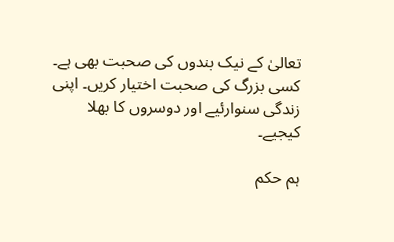تعالیٰ کے نیک بندوں کی صحبت بھی ہے۔ کسی بزرگ کی صحبت اختیار کریں۔ اپنی زندگی سنوارئیے اور دوسروں کا بھلا کیجیے۔

ہم حکم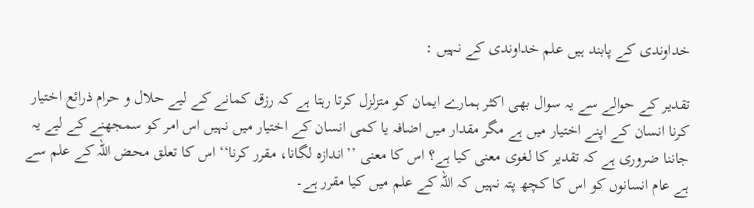خداوندی کے پابند ہیں علم خداوندی کے نہیں :

تقدیر کے حوالے سے یہ سوال بھی اکثر ہمارے ایمان کو متزلزل کرتا رہتا ہے کہ رزق کمانے کے لیے حلال و حرام ذرائع اختیار کرنا انسان کے اپنے اختیار میں ہے مگر مقدار میں اضافہ یا کمی انسان کے اختیار میں نہیں اس امر کو سمجھنے کے لیے یہ جاننا ضروری ہے کہ تقدیر کا لغوی معنی کیا ہے؟ اس کا معنی ’’اندازہ لگانا، مقرر کرنا‘‘ اس کا تعلق محض اللہ کے علم سے ہے عام انسانوں کو اس کا کچھ پتہ نہیں کہ اللہ کے علم میں کیا مقرر ہے۔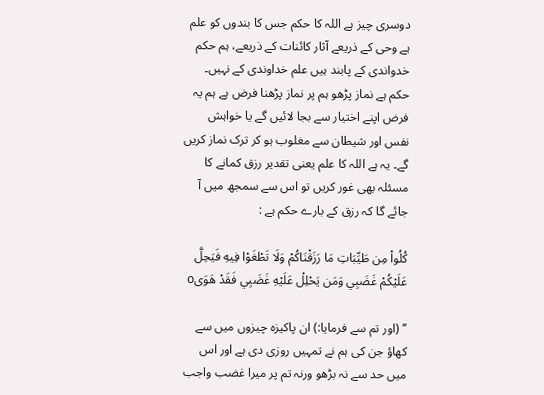دوسری چیز ہے اللہ کا حکم جس کا بندوں کو علم ہے وحی کے ذریعے آثار کائنات کے ذریعے، ہم حکم خدواندی کے پابند ہیں علم خداوندی کے نہیں۔ حکم ہے نماز پڑھو ہم پر نماز پڑھنا فرض ہے ہم یہ فرض اپنے اختیار سے بجا لائیں گے یا خواہش نفس اور شیطان سے مغلوب ہو کر ترک نماز کریں گے۔ یہ ہے اللہ کا علم یعنی تقدیر رزق کمانے کا مسئلہ بھی غور کریں تو اس سے سمجھ میں آ جائے گا کہ رزق کے بارے حکم ہے :

كُلُواْ مِن طَيِّبَاتِ مَا رَزَقْنَاكُمْ وَلَا تَطْغَوْا فِيهِ فَيَحِلَّ عَلَيْكُمْ غَضَبِي وَمَن يَحْلِلْ عَلَيْهِ غَضَبِي فَقَدْ هَوَىo

’’ (اور تم سے فرمایا:) ان پاکیزہ چیزوں میں سے کھاؤ جن کی ہم نے تمہیں روزی دی ہے اور اس میں حد سے نہ بڑھو ورنہ تم پر میرا غضب واجب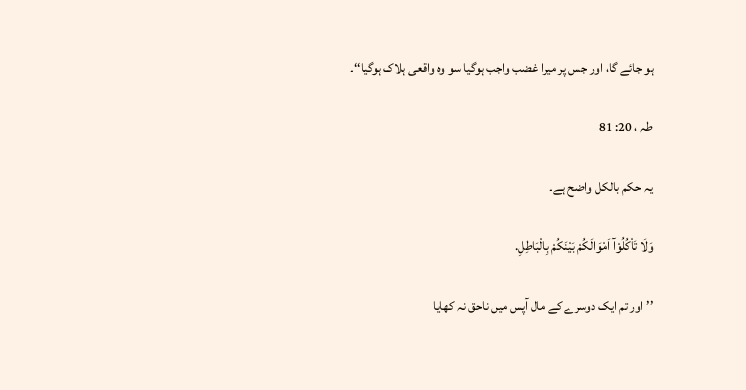ہو جائے گا، اور جس پر میرا غضب واجب ہوگیا سو وہ واقعی ہلاک ہوگیا‘‘۔

طہ ، 20: 81

یہ حکم بالکل واضح ہے۔

وَلَا تَاْکُلُوْآ اَمْوَالَکُمْ بَیْنَکُمْ بِالْبَاطِلِ.

’’اور تم ایک دوسرے کے مال آپس میں ناحق نہ کھایا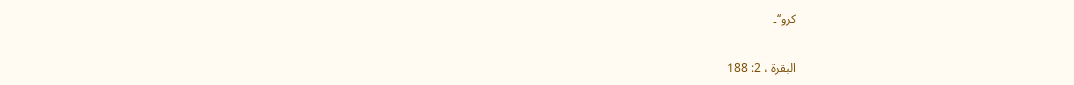کرو‘‘۔

البقرۃ ، 2: 188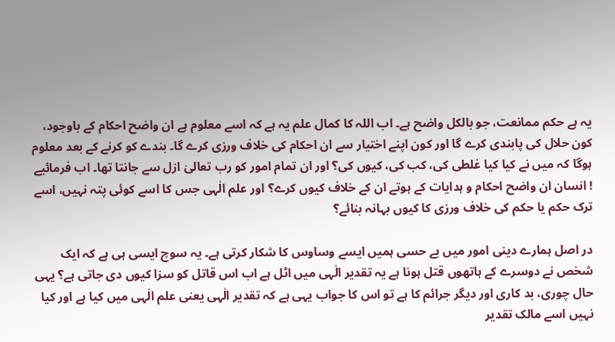یہ ہے حکم ممانعت، جو بالکل واضح ہے۔ اب اللہ کا کمال علم یہ ہے کہ اسے معلوم ہے ان واضح احکام کے باوجود، کون حلال کی پابندی کرے گا اور کون اپنے اختیار سے ان احکام کی خلاف ورزی کرے گا۔ بندے کو کرنے کے بعد معلوم ہوگا کہ میں نے کیا کیا غلطی کی، کب کی، کیوں کی؟ اور ان تمام امور کو رب تعالیٰ ازل سے جانتا تھا۔ اب فرمائیے ! انسان ان واضح احکام و ہدایات کے ہوتے ان کے خلاف کیوں کرے؟ اور علم الٰہی جس کا اسے کوئی پتہ نہیں، اسے ترک حکم یا حکم کی خلاف ورزی کا کیوں بہانہ بنائے؟

در اصل ہمارے دینی امور میں بے حسی ہمیں ایسے وساوس کا شکار کرتی ہے۔ یہ سوچ ایسی ہی ہے کہ ایک شخص نے دوسرے کے ہاتھوں قتل ہونا ہے یہ تقدیر الٰہی میں اٹل ہے اب اس قاتل کو سزا کیوں دی جاتی ہے؟ یہی حال چوری، بد کاری اور دیگر جرائم کا ہے تو اس کا جواب یہی ہے کہ تقدیر الٰہی یعنی علم الٰہی میں کیا ہے اور کیا نہیں اسے مالک تقدیر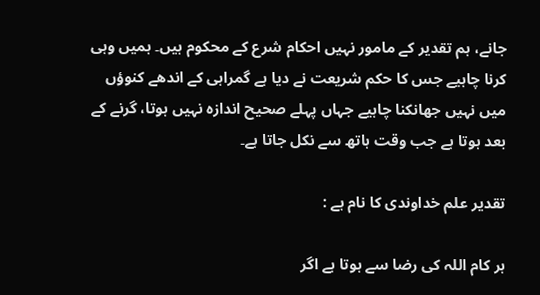جانے، ہم تقدیر کے مامور نہیں احکام شرع کے محکوم ہیں۔ ہمیں وہی کرنا چاہیے جس کا حکم شریعت نے دیا ہے گمراہی کے اندھے کنوؤں میں نہیں جھانکنا چاہیے جہاں پہلے صحیح اندازہ نہیں ہوتا، گرنے کے بعد ہوتا ہے جب وقت ہاتھ سے نکل جاتا ہے۔

تقدیر علم خداوندی کا نام ہے :

ہر کام اللہ کی رضا سے ہوتا ہے اگر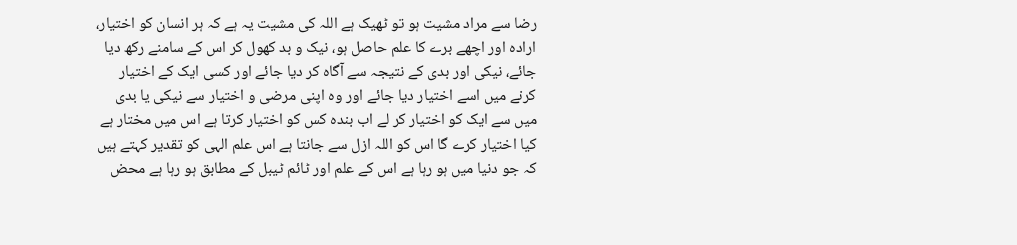رضا سے مراد مشیت ہو تو ٹھیک ہے اللہ کی مشیت یہ ہے کہ ہر انسان کو اختیار، ارادہ اور اچھے برے کا علم حاصل ہو، نیک و بد کھول کر اس کے سامنے رکھ دیا جائے، نیکی اور بدی کے نتیجہ سے آگاہ کر دیا جائے اور کسی ایک کے اختیار کرنے میں اسے اختیار دیا جائے اور وہ اپنی مرضی و اختیار سے نیکی یا بدی میں سے ایک کو اختیار کر لے اب بندہ کس کو اختیار کرتا ہے اس میں مختار ہے کیا اختیار کرے گا اس کو اللہ ازل سے جانتا ہے اس علم الہی کو تقدیر کہتے ہیں کہ جو دنیا میں ہو رہا ہے اس کے علم اور ٹائم ٹیبل کے مطابق ہو رہا ہے محض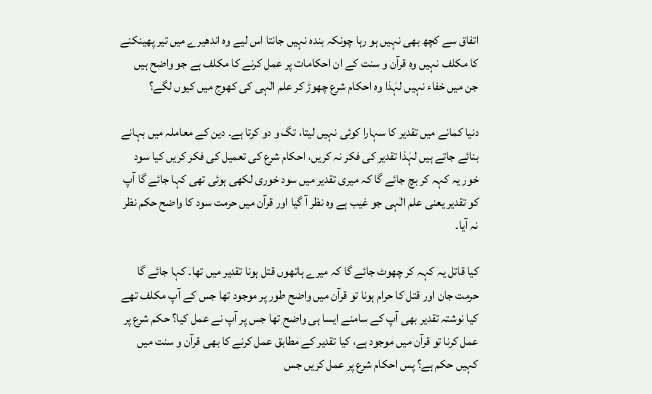اتفاق سے کچھ بھی نہیں ہو رہا چونکہ بندہ نہیں جانتا اس لیے وہ اندھیرے میں تیر پھینکنے کا مکلف نہیں وہ قرآن و سنت کے ان احکامات پر عمل کرنے کا مکلف ہے جو واضح ہیں جن میں خفاء نہیں لہٰذا وہ احکام شرع چھوڑ کر علم الٰہی کی کھوج میں کیوں لگے؟

دنیا کمانے میں تقدیر کا سہارا کوئی نہیں لیتا، تگ و دو کرتا ہے۔ دین کے معاملہ میں بہانے بنائے جاتے ہیں لہٰذا تقدیر کی فکر نہ کریں، احکام شرع کی تعمیل کی فکر کریں کیا سود خور یہ کہہ کر بچ جائے گا کہ میری تقدیر میں سود خوری لکھی ہوئی تھی کہا جائے گا آپ کو تقدیر یعنی علم الٰہی جو غیب ہے وہ نظر آ گیا اور قرآن میں حرمت سود کا واضح حکم نظر نہ آیا۔

کیا قاتل یہ کہہ کر چھوٹ جائے گا کہ میرے ہاتھوں قتل ہونا تقدیر میں تھا۔ کہا جائے گا حرمت جان اور قتل کا حرام ہونا تو قرآن میں واضح طور پر موجود تھا جس کے آپ مکلف تھے کیا نوشتہ تقدیر بھی آپ کے سامنے ایسا ہی واضح تھا جس پر آپ نے عمل کیا؟ حکم شرع پر عمل کرنا تو قرآن میں موجود ہے، کیا تقدیر کے مطابق عمل کرنے کا بھی قرآن و سنت میں کہیں حکم ہے؟ پس احکام شرع پر عمل کریں جس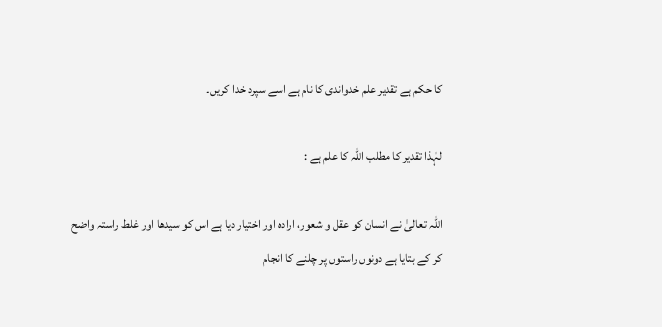کا حکم ہے تقدیر علم خدواندی کا نام ہے اسے سپرد خدا کریں۔

لہٰذا تقدیر کا مطلب اللہ کا علم ہے :

اللہ تعالیٰ نے انسان کو عقل و شعور، ارادہ اور اختیار دیا ہے اس کو سیدھا اور غلط راستہ واضح کر کے بتایا ہے دونوں راستوں پر چلنے کا انجام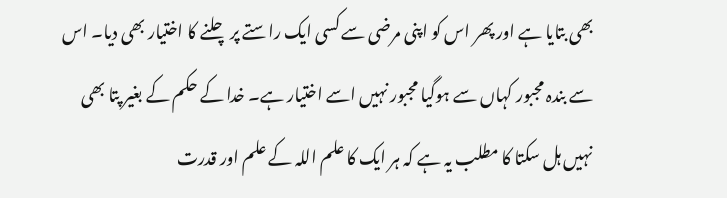بھی بتایا ہے اور پھر اس کو اپنی مرضی سے کسی ایک راستے پر چلنے کا اختیار بھی دیا۔ اس سے بندہ مجبور کہاں سے ہوگیا مجبور نہیں اسے اختیار ہے۔ خدا کے حکم کے بغیر پتا بھی نہیں ہل سکتا کا مطلب یہ ہے کہ ہر ایک کا علم اللہ کے علم اور قدرت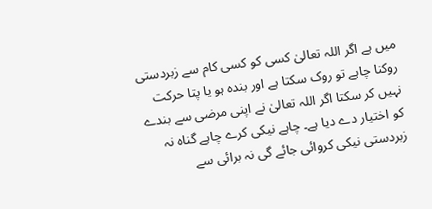میں ہے اگر اللہ تعالیٰ کسی کو کسی کام سے زبردستی روکنا چاہے تو روک سکتا ہے اور بندہ ہو یا پتا حرکت نہیں کر سکتا اگر اللہ تعالیٰ نے اپنی مرضی سے بندے کو اختیار دے دیا ہے۔ چاہے نیکی کرے چاہے گناہ نہ زبردستی نیکی کروائی جائے گی نہ برائی سے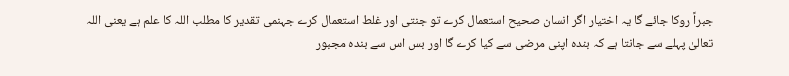جبراً روکا جائے گا یہ اختیار اگر انسان صحیح استعمال کرے تو جنتی اور غلط استعمال کرے جہنمی تقدیر کا مطلب اللہ کا علم ہے یعنی اللہ تعالیٰ پہلے سے جانتا ہے کہ بندہ اپنی مرضی سے کیا کرے گا اور بس اس سے بندہ مجبور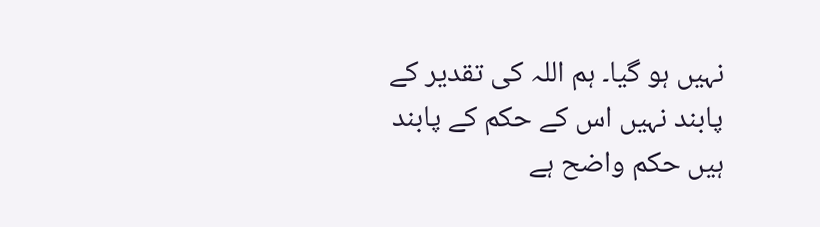نہیں ہو گیا۔ ہم اللہ کی تقدیر کے پابند نہیں اس کے حکم کے پابند ہیں حکم واضح ہے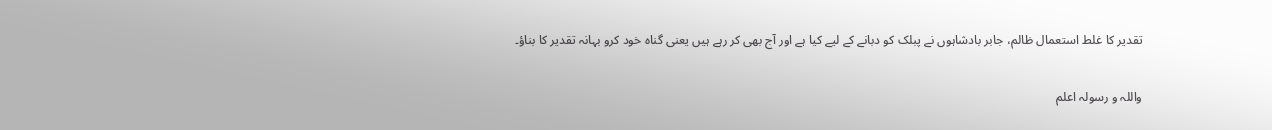تقدیر کا غلط استعمال ظالم، جابر بادشاہوں نے پبلک کو دبانے کے لیے کیا ہے اور آج بھی کر رہے ہیں یعنی گناہ خود کرو بہانہ تقدیر کا بناؤ۔

واللہ و رسولہ اعلم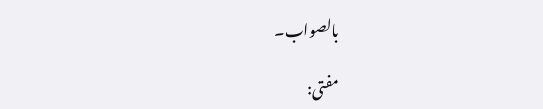بالصواب۔

مفتی: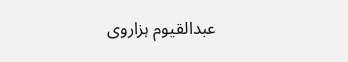عبدالقیوم ہزاروی